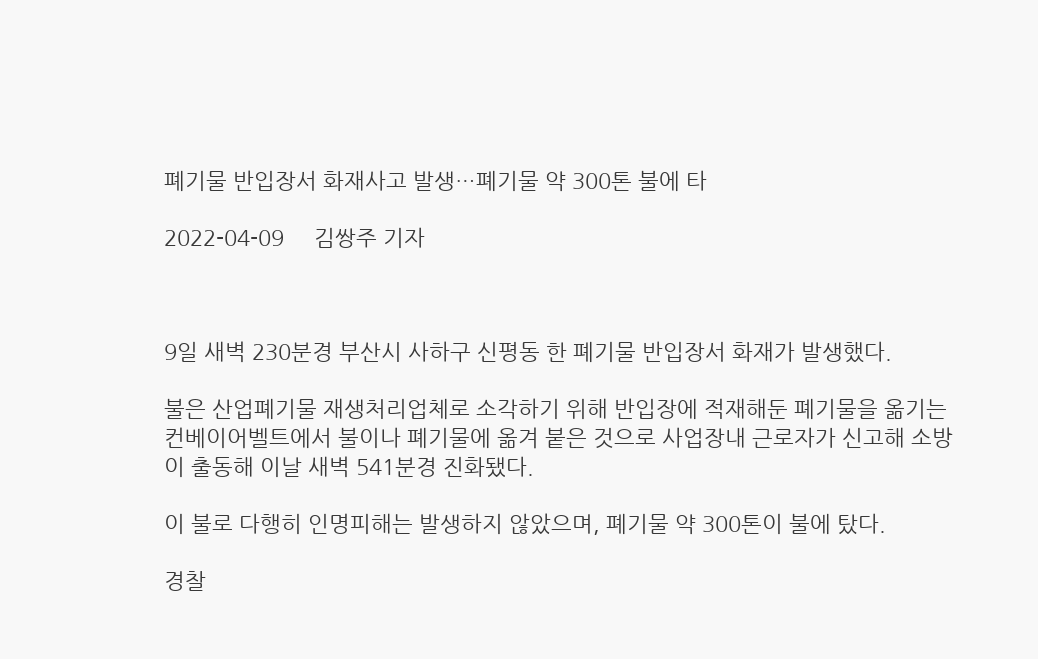폐기물 반입장서 화재사고 발생…폐기물 약 300톤 불에 타

2022-04-09     김쌍주 기자



9일 새벽 230분경 부산시 사하구 신평동 한 폐기물 반입장서 화재가 발생했다.

불은 산업폐기물 재생처리업체로 소각하기 위해 반입장에 적재해둔 폐기물을 옮기는 컨베이어벨트에서 불이나 폐기물에 옮겨 붙은 것으로 사업장내 근로자가 신고해 소방이 출동해 이날 새벽 541분경 진화됐다.

이 불로 다행히 인명피해는 발생하지 않았으며, 폐기물 약 300톤이 불에 탔다.

경찰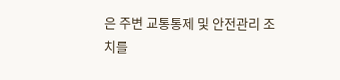은 주변 교통통제 및 안전관리 조치를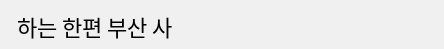하는 한편 부산 사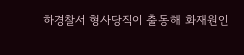하경찰서 형사당직이 출동해 화재원인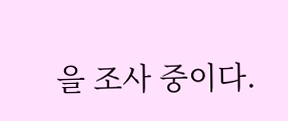을 조사 중이다.